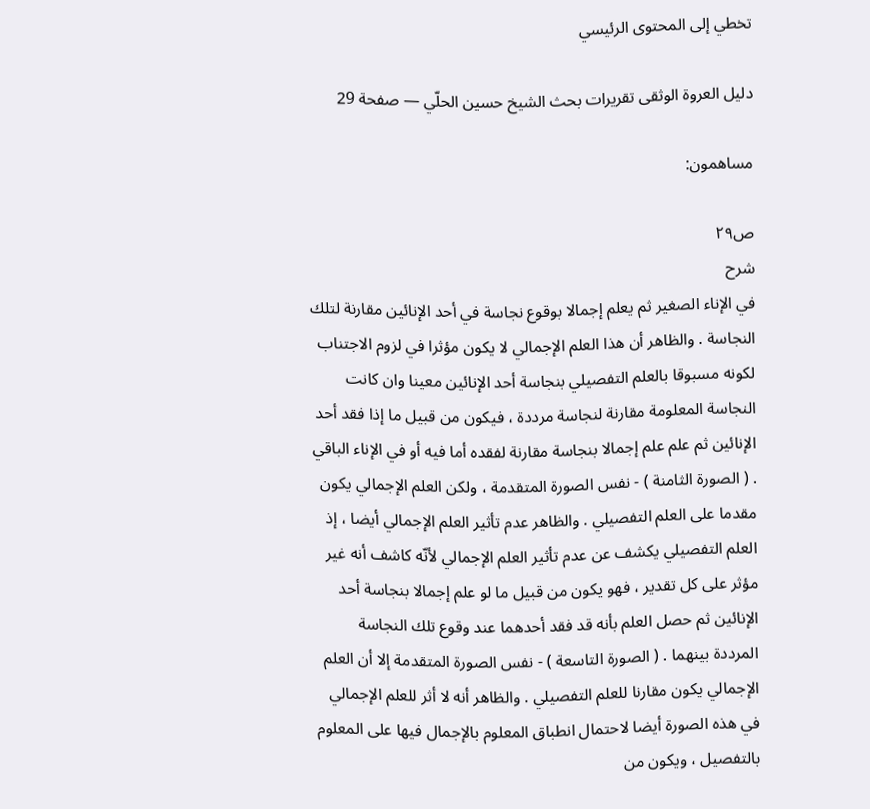تخطي إلى المحتوى الرئيسي

دليل العروة الوثقى تقريرات بحث الشيخ حسين الحلّي — صفحة 29

مساهمون:

ص٢٩
شرح
في الإناء الصغير ثم يعلم إجمالا بوقوع نجاسة في أحد الإنائين مقارنة لتلك النجاسة . والظاهر أن هذا العلم الإجمالي لا يكون مؤثرا في لزوم الاجتناب لكونه مسبوقا بالعلم التفصيلي بنجاسة أحد الإنائين معينا وان كانت النجاسة المعلومة مقارنة لنجاسة مرددة ، فيكون من قبيل ما إذا فقد أحد الإنائين ثم علم علم إجمالا بنجاسة مقارنة لفقده أما فيه أو في الإناء الباقي . ( الصورة الثامنة ) - نفس الصورة المتقدمة ، ولكن العلم الإجمالي يكون مقدما على العلم التفصيلي . والظاهر عدم تأثير العلم الإجمالي أيضا ، إذ العلم التفصيلي يكشف عن عدم تأثير العلم الإجمالي لأنّه كاشف أنه غير مؤثر على كل تقدير ، فهو يكون من قبيل ما لو علم إجمالا بنجاسة أحد الإنائين ثم حصل العلم بأنه قد فقد أحدهما عند وقوع تلك النجاسة المرددة بينهما . ( الصورة التاسعة ) - نفس الصورة المتقدمة إلا أن العلم الإجمالي يكون مقارنا للعلم التفصيلي . والظاهر أنه لا أثر للعلم الإجمالي في هذه الصورة أيضا لاحتمال انطباق المعلوم بالإجمال فيها على المعلوم بالتفصيل ، ويكون من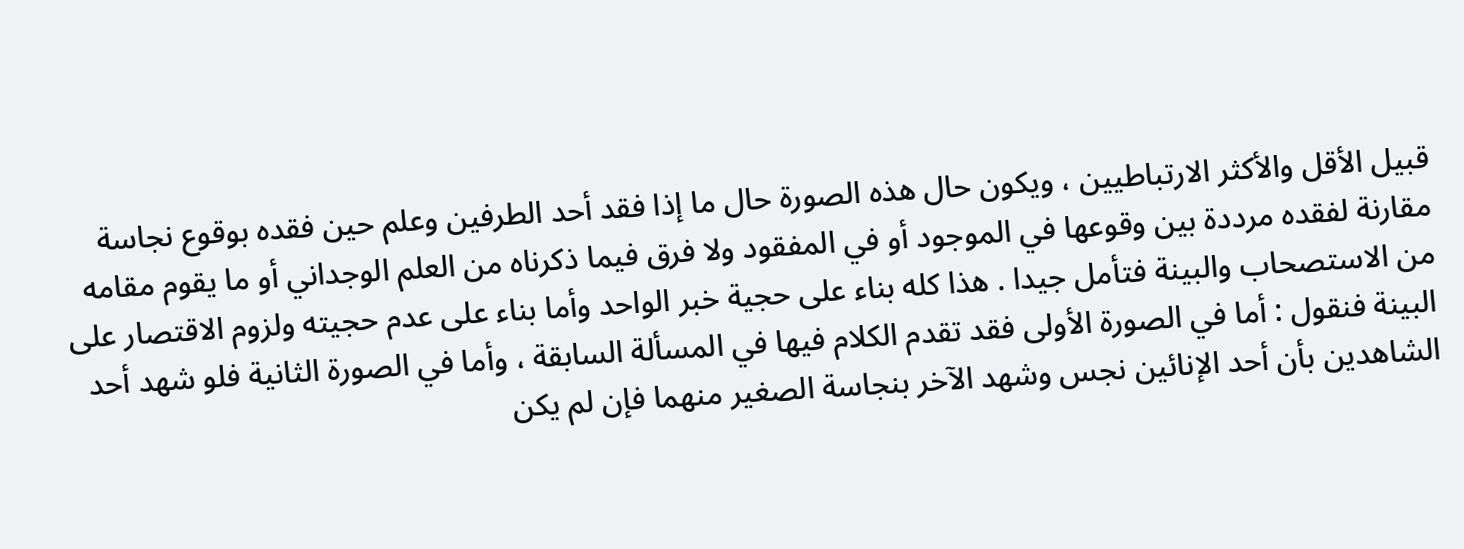قبيل الأقل والأكثر الارتباطيين ، ويكون حال هذه الصورة حال ما إذا فقد أحد الطرفين وعلم حين فقده بوقوع نجاسة مقارنة لفقده مرددة بين وقوعها في الموجود أو في المفقود ولا فرق فيما ذكرناه من العلم الوجداني أو ما يقوم مقامه من الاستصحاب والبينة فتأمل جيدا . هذا كله بناء على حجية خبر الواحد وأما بناء على عدم حجيته ولزوم الاقتصار على البينة فنقول : أما في الصورة الأولى فقد تقدم الكلام فيها في المسألة السابقة ، وأما في الصورة الثانية فلو شهد أحد الشاهدين بأن أحد الإنائين نجس وشهد الآخر بنجاسة الصغير منهما فإن لم يكن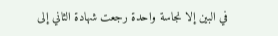في البين إلا نجاسة واحدة رجعت شهادة الثاني إلى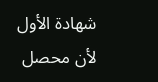شهادة الأول لأن محصل